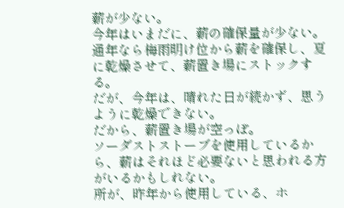薪が少ない。
今年はいまだに、薪の確保量が少ない。
通年なら梅雨明け位から薪を確保し、夏に乾燥させて、薪置き場にストックする。
だが、今年は、晴れた日が続かず、思うように乾燥できない。
だから、薪置き場が空っぽ。
ソーダストストーブを使用しているから、薪はそれほど必要ないと思われる方がいるかもしれない。
所が、昨年から使用している、ホ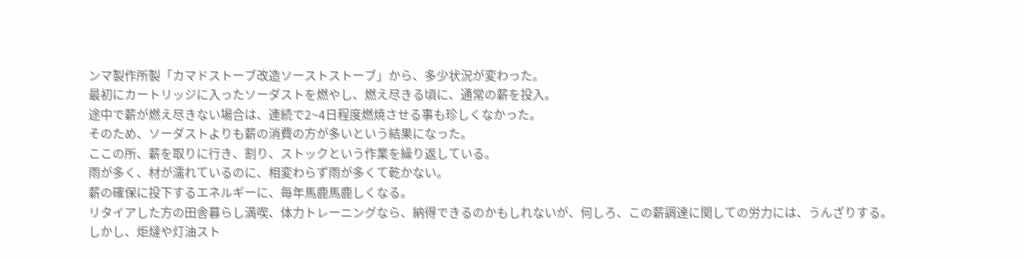ンマ製作所製「カマドストーブ改造ソーストストーブ」から、多少状況が変わった。
最初にカートリッジに入ったソーダストを燃やし、燃え尽きる頃に、通常の薪を投入。
途中で薪が燃え尽きない場合は、連続で2~4日程度燃焼させる事も珍しくなかった。
そのため、ソーダストよりも薪の消費の方が多いという結果になった。
ここの所、薪を取りに行き、割り、ストックという作業を繰り返している。
雨が多く、材が濡れているのに、相変わらず雨が多くて乾かない。
薪の確保に投下するエネルギーに、毎年馬鹿馬鹿しくなる。
リタイアした方の田舎暮らし満喫、体力トレーニングなら、納得できるのかもしれないが、何しろ、この薪調達に関しての労力には、うんざりする。
しかし、炬燵や灯油スト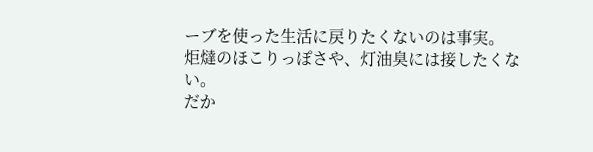ーブを使った生活に戻りたくないのは事実。
炬燵のほこりっぽさや、灯油臭には接したくない。
だか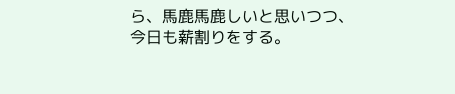ら、馬鹿馬鹿しいと思いつつ、今日も薪割りをする。